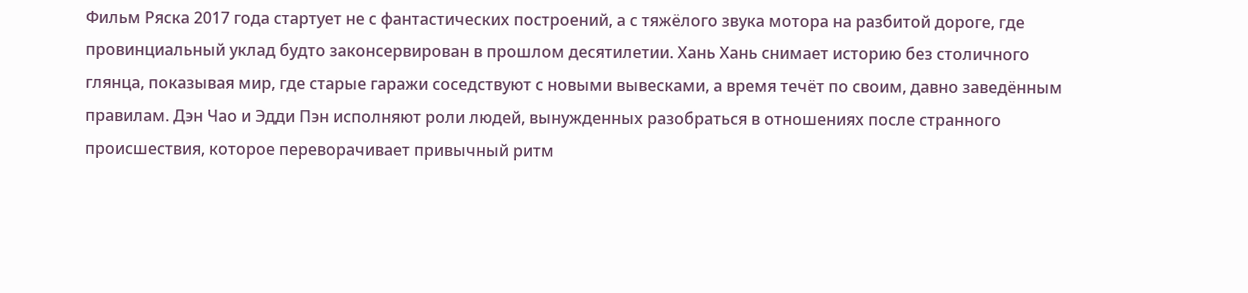Фильм Ряска 2017 года стартует не с фантастических построений, а с тяжёлого звука мотора на разбитой дороге, где провинциальный уклад будто законсервирован в прошлом десятилетии. Хань Хань снимает историю без столичного глянца, показывая мир, где старые гаражи соседствуют с новыми вывесками, а время течёт по своим, давно заведённым правилам. Дэн Чао и Эдди Пэн исполняют роли людей, вынужденных разобраться в отношениях после странного происшествия, которое переворачивает привычный ритм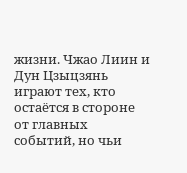жизни. Чжао Лиин и Дун Цзыцзянь играют тех, кто остаётся в стороне от главных событий, но чьи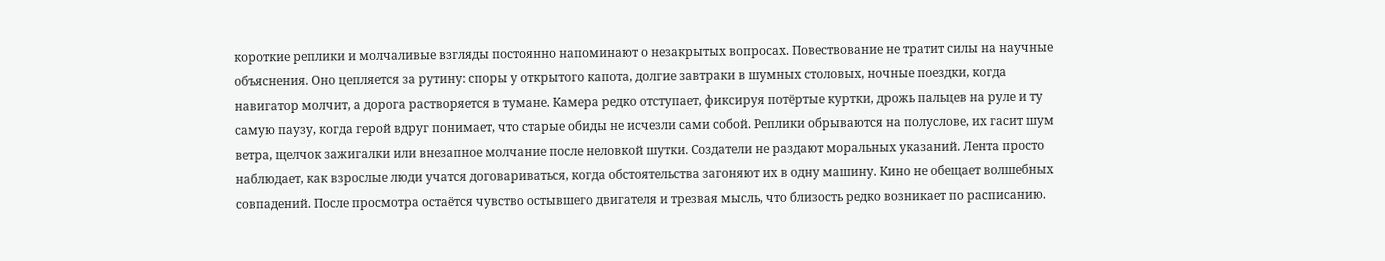короткие реплики и молчаливые взгляды постоянно напоминают о незакрытых вопросах. Повествование не тратит силы на научные объяснения. Оно цепляется за рутину: споры у открытого капота, долгие завтраки в шумных столовых, ночные поездки, когда навигатор молчит, а дорога растворяется в тумане. Камера редко отступает, фиксируя потёртые куртки, дрожь пальцев на руле и ту самую паузу, когда герой вдруг понимает, что старые обиды не исчезли сами собой. Реплики обрываются на полуслове, их гасит шум ветра, щелчок зажигалки или внезапное молчание после неловкой шутки. Создатели не раздают моральных указаний. Лента просто наблюдает, как взрослые люди учатся договариваться, когда обстоятельства загоняют их в одну машину. Кино не обещает волшебных совпадений. После просмотра остаётся чувство остывшего двигателя и трезвая мысль, что близость редко возникает по расписанию.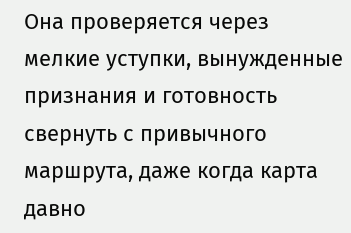Она проверяется через мелкие уступки, вынужденные признания и готовность свернуть с привычного маршрута, даже когда карта давно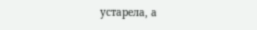устарела, а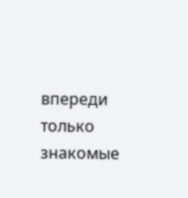впереди только знакомые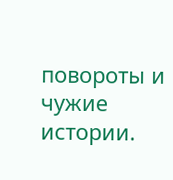повороты и чужие истории.